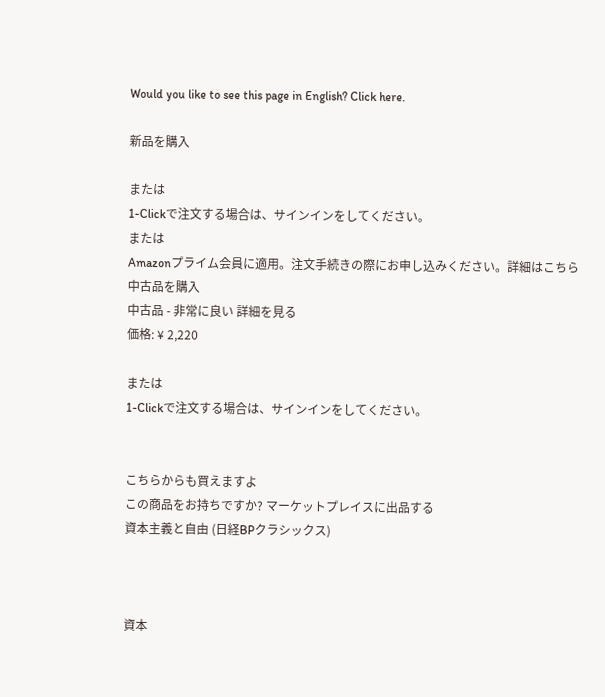Would you like to see this page in English? Click here.

新品を購入

または
1-Clickで注文する場合は、サインインをしてください。
または
Amazonプライム会員に適用。注文手続きの際にお申し込みください。詳細はこちら
中古品を購入
中古品 - 非常に良い 詳細を見る
価格: ¥ 2,220

または
1-Clickで注文する場合は、サインインをしてください。


こちらからも買えますよ
この商品をお持ちですか? マーケットプレイスに出品する
資本主義と自由 (日経BPクラシックス)



資本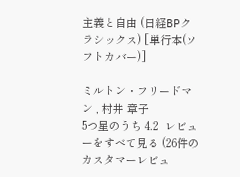主義と自由 (日経BPクラシックス) [単行本(ソフトカバー)]

ミルトン・フリードマン , 村井 章子
5つ星のうち 4.2  レビューをすべて見る (26件のカスタマーレビュ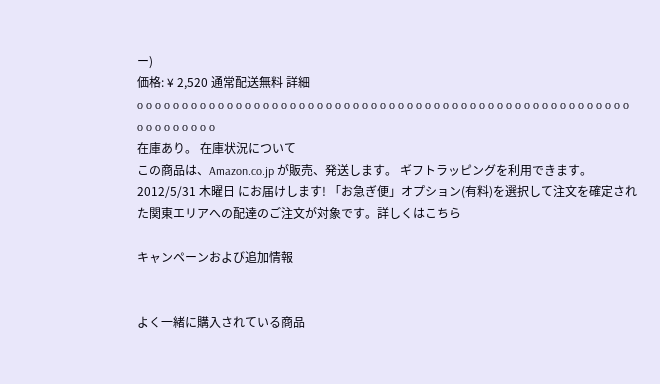ー)
価格: ¥ 2,520 通常配送無料 詳細
o o o o o o o o o o o o o o o o o o o o o o o o o o o o o o o o o o o o o o o o o o o o o o o o o o o o o o o o o o o o o o o o
在庫あり。 在庫状況について
この商品は、Amazon.co.jp が販売、発送します。 ギフトラッピングを利用できます。
2012/5/31 木曜日 にお届けします! 「お急ぎ便」オプション(有料)を選択して注文を確定された関東エリアへの配達のご注文が対象です。詳しくはこちら

キャンペーンおよび追加情報


よく一緒に購入されている商品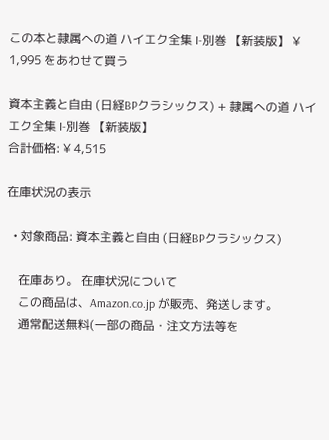この本と隷属への道 ハイエク全集 I-別巻 【新装版】 ¥ 1,995 をあわせて買う

資本主義と自由 (日経BPクラシックス) + 隷属への道 ハイエク全集 I-別巻 【新装版】
合計価格: ¥ 4,515

在庫状況の表示

  • 対象商品: 資本主義と自由 (日経BPクラシックス)

    在庫あり。 在庫状況について
    この商品は、Amazon.co.jp が販売、発送します。
    通常配送無料(一部の商品・注文方法等を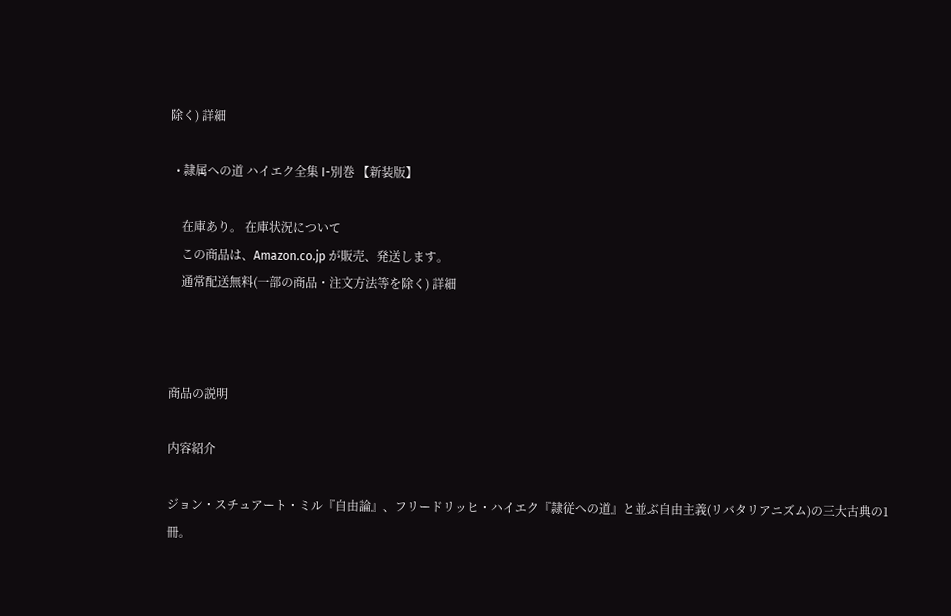除く) 詳細

  • 隷属への道 ハイエク全集 I-別巻 【新装版】

    在庫あり。 在庫状況について
    この商品は、Amazon.co.jp が販売、発送します。
    通常配送無料(一部の商品・注文方法等を除く) 詳細



商品の説明

内容紹介

ジョン・スチュアート・ミル『自由論』、フリードリッヒ・ハイエク『隷従への道』と並ぶ自由主義(リバタリアニズム)の三大古典の1冊。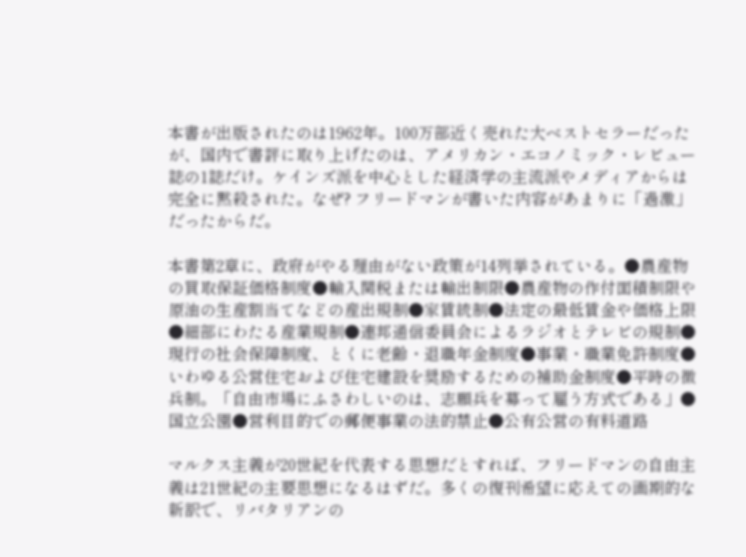本書が出版されたのは1962年。100万部近く売れた大ベストセラーだったが、国内で書評に取り上げたのは、アメリカン・エコノミック・レビュー誌の1誌だけ。ケインズ派を中心とした経済学の主流派やメディアからは完全に黙殺された。なぜ? フリードマンが書いた内容があまりに「過激」だったからだ。

本書第2章に、政府がやる理由がない政策が14列挙されている。●農産物の買取保証価格制度●輸入関税または輸出制限●農産物の作付面積制限や原油の生産割当てなどの産出規制●家賃統制●法定の最低賃金や価格上限●細部にわたる産業規制●連邦通信委員会によるラジオとテレビの規制●現行の社会保障制度、とくに老齢・退職年金制度●事業・職業免許制度●いわゆる公営住宅および住宅建設を奨励するための補助金制度●平時の徴兵制。「自由市場にふさわしいのは、志願兵を募って雇う方式である」●国立公園●営利目的での郵便事業の法的禁止●公有公営の有料道路

マルクス主義が20世紀を代表する思想だとすれば、フリードマンの自由主義は21世紀の主要思想になるはずだ。多くの復刊希望に応えての画期的な新訳で、リバタリアンの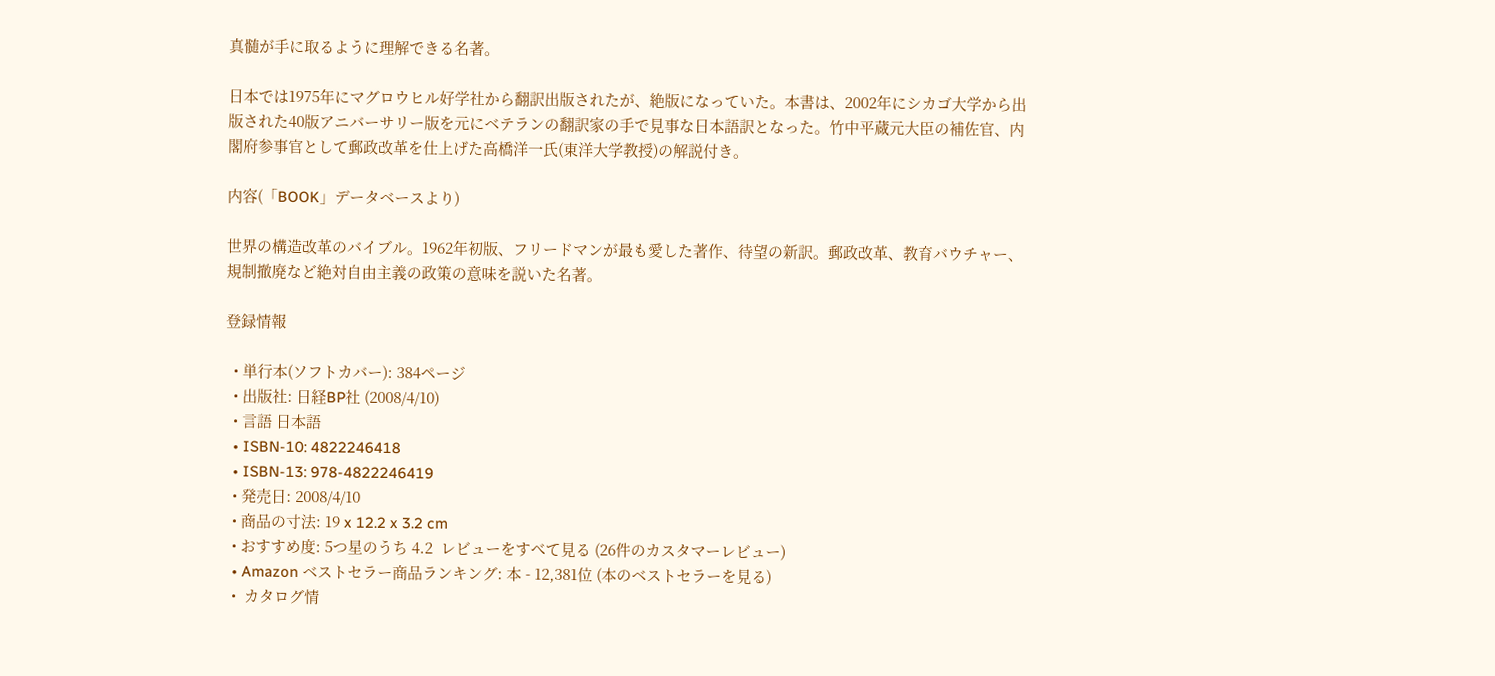真髄が手に取るように理解できる名著。

日本では1975年にマグロウヒル好学社から翻訳出版されたが、絶版になっていた。本書は、2002年にシカゴ大学から出版された40版アニバーサリー版を元にベテランの翻訳家の手で見事な日本語訳となった。竹中平蔵元大臣の補佐官、内閣府参事官として郵政改革を仕上げた高橋洋一氏(東洋大学教授)の解説付き。

内容(「BOOK」データベースより)

世界の構造改革のバイブル。1962年初版、フリードマンが最も愛した著作、待望の新訳。郵政改革、教育バウチャー、規制撤廃など絶対自由主義の政策の意味を説いた名著。

登録情報

  • 単行本(ソフトカバー): 384ページ
  • 出版社: 日経BP社 (2008/4/10)
  • 言語 日本語
  • ISBN-10: 4822246418
  • ISBN-13: 978-4822246419
  • 発売日: 2008/4/10
  • 商品の寸法: 19 x 12.2 x 3.2 cm
  • おすすめ度: 5つ星のうち 4.2  レビューをすべて見る (26件のカスタマーレビュー)
  • Amazon ベストセラー商品ランキング: 本 - 12,381位 (本のベストセラーを見る)
  •  カタログ情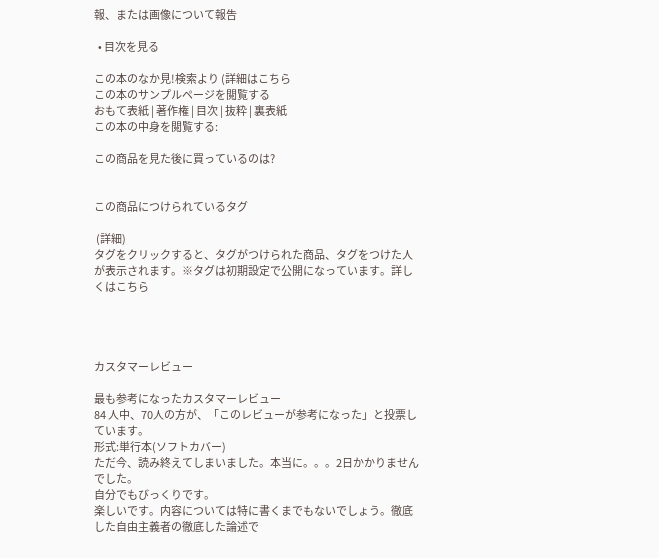報、または画像について報告

  • 目次を見る

この本のなか見!検索より (詳細はこちら
この本のサンプルページを閲覧する
おもて表紙 | 著作権 | 目次 | 抜粋 | 裏表紙
この本の中身を閲覧する:

この商品を見た後に買っているのは?


この商品につけられているタグ

 (詳細)
タグをクリックすると、タグがつけられた商品、タグをつけた人が表示されます。※タグは初期設定で公開になっています。詳しくはこちら




カスタマーレビュー

最も参考になったカスタマーレビュー
84 人中、70人の方が、「このレビューが参考になった」と投票しています。
形式:単行本(ソフトカバー)
ただ今、読み終えてしまいました。本当に。。。2日かかりませんでした。
自分でもびっくりです。
楽しいです。内容については特に書くまでもないでしょう。徹底した自由主義者の徹底した論述で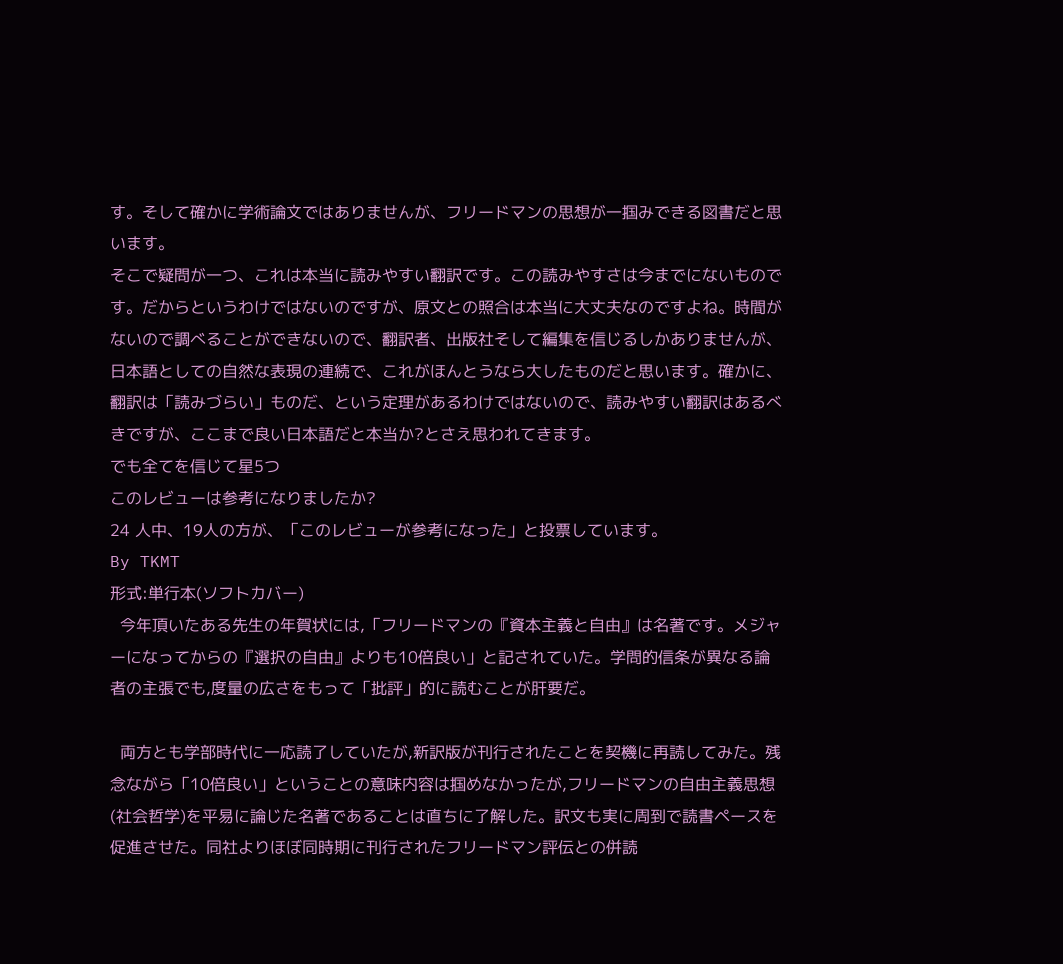す。そして確かに学術論文ではありませんが、フリードマンの思想が一掴みできる図書だと思います。
そこで疑問が一つ、これは本当に読みやすい翻訳です。この読みやすさは今までにないものです。だからというわけではないのですが、原文との照合は本当に大丈夫なのですよね。時間がないので調べることができないので、翻訳者、出版社そして編集を信じるしかありませんが、日本語としての自然な表現の連続で、これがほんとうなら大したものだと思います。確かに、翻訳は「読みづらい」ものだ、という定理があるわけではないので、読みやすい翻訳はあるべきですが、ここまで良い日本語だと本当か?とさえ思われてきます。
でも全てを信じて星5つ
このレビューは参考になりましたか?
24 人中、19人の方が、「このレビューが参考になった」と投票しています。
By TKMT
形式:単行本(ソフトカバー)
  今年頂いたある先生の年賀状には,「フリードマンの『資本主義と自由』は名著です。メジャーになってからの『選択の自由』よりも10倍良い」と記されていた。学問的信条が異なる論者の主張でも,度量の広さをもって「批評」的に読むことが肝要だ。

  両方とも学部時代に一応読了していたが,新訳版が刊行されたことを契機に再読してみた。残念ながら「10倍良い」ということの意味内容は掴めなかったが,フリードマンの自由主義思想(社会哲学)を平易に論じた名著であることは直ちに了解した。訳文も実に周到で読書ペースを促進させた。同社よりほぼ同時期に刊行されたフリードマン評伝との併読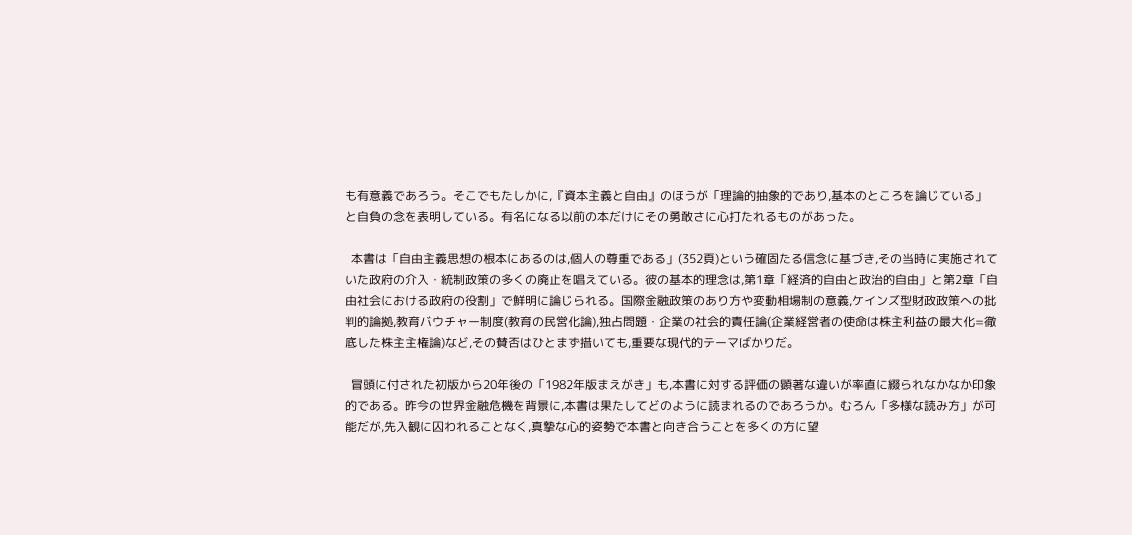も有意義であろう。そこでもたしかに,『資本主義と自由』のほうが「理論的抽象的であり,基本のところを論じている」と自負の念を表明している。有名になる以前の本だけにその勇敢さに心打たれるものがあった。

  本書は「自由主義思想の根本にあるのは,個人の尊重である」(352頁)という確固たる信念に基づき,その当時に実施されていた政府の介入・統制政策の多くの廃止を唱えている。彼の基本的理念は,第1章「経済的自由と政治的自由」と第2章「自由社会における政府の役割」で鮮明に論じられる。国際金融政策のあり方や変動相場制の意義,ケインズ型財政政策への批判的論拠,教育バウチャー制度(教育の民営化論),独占問題・企業の社会的責任論(企業経営者の使命は株主利益の最大化=徹底した株主主権論)など,その賛否はひとまず措いても,重要な現代的テーマばかりだ。

  冒頭に付された初版から20年後の「1982年版まえがき」も,本書に対する評価の顕著な違いが率直に綴られなかなか印象的である。昨今の世界金融危機を背景に,本書は果たしてどのように読まれるのであろうか。むろん「多様な読み方」が可能だが,先入観に囚われることなく,真摯な心的姿勢で本書と向き合うことを多くの方に望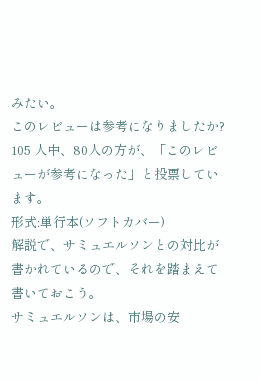みたい。
このレビューは参考になりましたか?
105 人中、80人の方が、「このレビューが参考になった」と投票しています。
形式:単行本(ソフトカバー)
解説で、サミュエルソンとの対比が書かれているので、それを踏まえて書いておこう。
サミュエルソンは、市場の安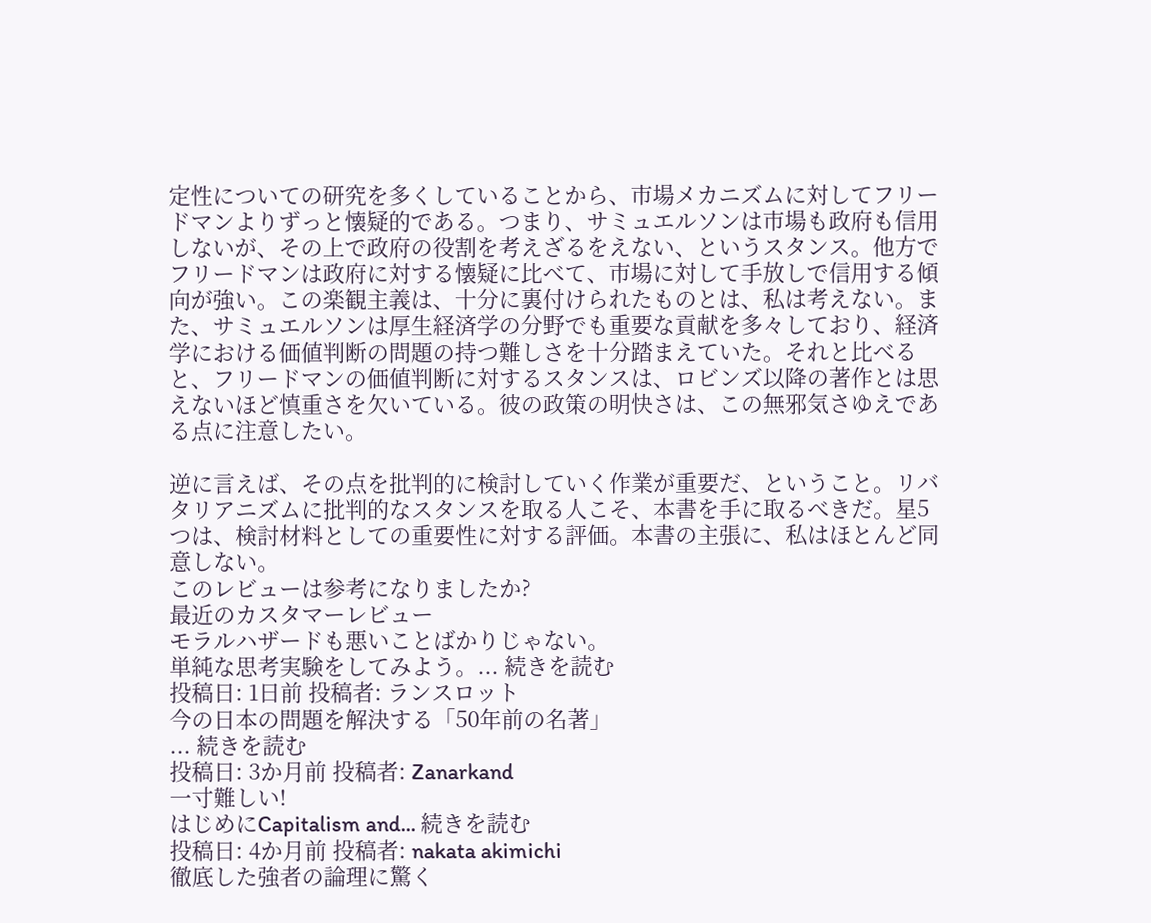定性についての研究を多くしていることから、市場メカニズムに対してフリードマンよりずっと懐疑的である。つまり、サミュエルソンは市場も政府も信用しないが、その上で政府の役割を考えざるをえない、というスタンス。他方でフリードマンは政府に対する懐疑に比べて、市場に対して手放しで信用する傾向が強い。この楽観主義は、十分に裏付けられたものとは、私は考えない。また、サミュエルソンは厚生経済学の分野でも重要な貢献を多々しており、経済学における価値判断の問題の持つ難しさを十分踏まえていた。それと比べると、フリードマンの価値判断に対するスタンスは、ロビンズ以降の著作とは思えないほど慎重さを欠いている。彼の政策の明快さは、この無邪気さゆえである点に注意したい。

逆に言えば、その点を批判的に検討していく作業が重要だ、ということ。リバタリアニズムに批判的なスタンスを取る人こそ、本書を手に取るべきだ。星5つは、検討材料としての重要性に対する評価。本書の主張に、私はほとんど同意しない。
このレビューは参考になりましたか?
最近のカスタマーレビュー
モラルハザードも悪いことばかりじゃない。
単純な思考実験をしてみよう。... 続きを読む
投稿日: 1日前 投稿者: ランスロット
今の日本の問題を解決する「50年前の名著」
... 続きを読む
投稿日: 3か月前 投稿者: Zanarkand
一寸難しい!
はじめにCapitalism and... 続きを読む
投稿日: 4か月前 投稿者: nakata akimichi
徹底した強者の論理に驚く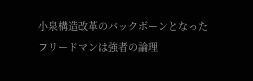小泉構造改革のバックボーンとなったフリードマンは強者の論理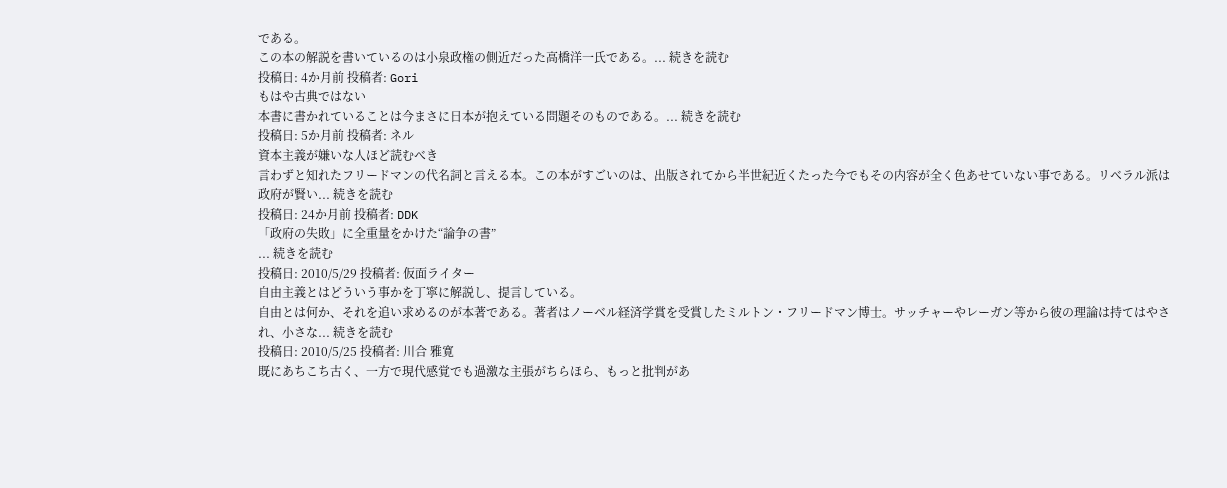である。
この本の解説を書いているのは小泉政権の側近だった高橋洋一氏である。... 続きを読む
投稿日: 4か月前 投稿者: Gori
もはや古典ではない
本書に書かれていることは今まさに日本が抱えている問題そのものである。... 続きを読む
投稿日: 5か月前 投稿者: ネル
資本主義が嫌いな人ほど読むべき
言わずと知れたフリードマンの代名詞と言える本。この本がすごいのは、出版されてから半世紀近くたった今でもその内容が全く色あせていない事である。リベラル派は政府が賢い... 続きを読む
投稿日: 24か月前 投稿者: DDK
「政府の失敗」に全重量をかけた“論争の書”
... 続きを読む
投稿日: 2010/5/29 投稿者: 仮面ライター
自由主義とはどういう事かを丁寧に解説し、提言している。
自由とは何か、それを追い求めるのが本著である。著者はノーベル経済学賞を受賞したミルトン・フリードマン博士。サッチャーやレーガン等から彼の理論は持てはやされ、小さな... 続きを読む
投稿日: 2010/5/25 投稿者: 川合 雅寛
既にあちこち古く、一方で現代感覚でも過激な主張がちらほら、もっと批判があ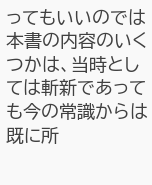ってもいいのでは
本書の内容のいくつかは、当時としては斬新であっても今の常識からは既に所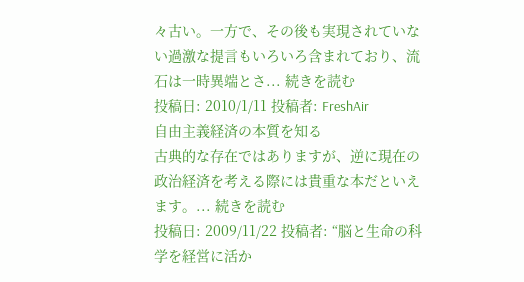々古い。一方で、その後も実現されていない過激な提言もいろいろ含まれており、流石は一時異端とさ... 続きを読む
投稿日: 2010/1/11 投稿者: FreshAir
自由主義経済の本質を知る
古典的な存在ではありますが、逆に現在の政治経済を考える際には貴重な本だといえます。... 続きを読む
投稿日: 2009/11/22 投稿者: “脳と生命の科学を経営に活か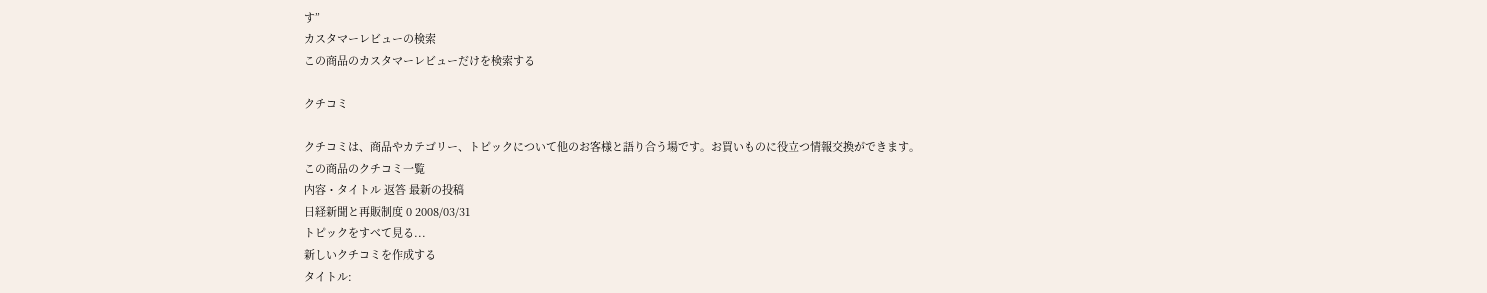す”
カスタマーレビューの検索
この商品のカスタマーレビューだけを検索する

クチコミ

クチコミは、商品やカテゴリー、トピックについて他のお客様と語り合う場です。お買いものに役立つ情報交換ができます。
この商品のクチコミ一覧
内容・タイトル 返答 最新の投稿
日経新聞と再販制度 0 2008/03/31
トピックをすべて見る...
新しいクチコミを作成する
タイトル: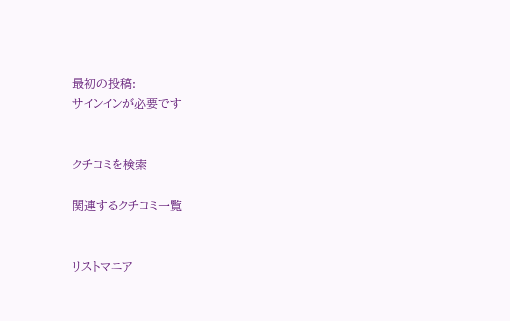最初の投稿:
サインインが必要です


クチコミを検索

関連するクチコミ一覧


リストマニア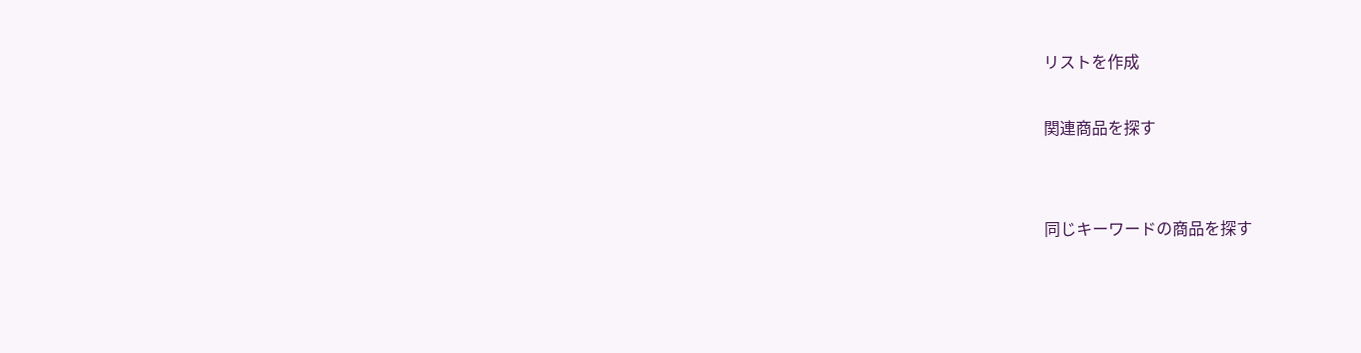リストを作成

関連商品を探す


同じキーワードの商品を探す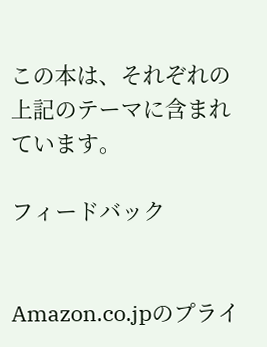この本は、それぞれの上記のテーマに含まれています。

フィードバック


Amazon.co.jpのプライ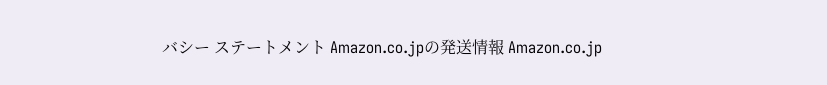バシー ステートメント Amazon.co.jpの発送情報 Amazon.co.jp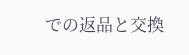での返品と交換